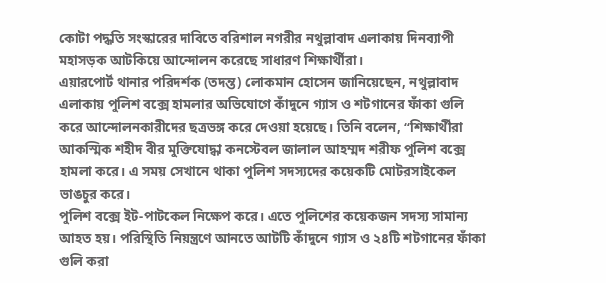কোটা পদ্ধতি সংস্কারের দাবিতে বরিশাল নগরীর নথুল্লাবাদ এলাকায় দিনব্যাপী মহাসড়ক আটকিয়ে আন্দোলন করেছে সাধারণ শিক্ষার্থীরা।
এয়ারপোর্ট থানার পরিদর্শক (তদন্ত) লোকমান হোসেন জানিয়েছেন, নথুল্লাবাদ এলাকায় পুলিশ বক্সে হামলার অভিযোগে কাঁদুনে গ্যাস ও শটগানের ফাঁকা গুলি করে আন্দোলনকারীদের ছত্রভঙ্গ করে দেওয়া হয়েছে। তিনি বলেন, “শিক্ষার্থীরা আকস্মিক শহীদ বীর মুক্তিযোদ্ধা কনস্টেবল জালাল আহম্মদ শরীফ পুলিশ বক্সে হামলা করে। এ সময় সেখানে থাকা পুলিশ সদস্যদের কয়েকটি মোটরসাইকেল ভাঙচুর করে।
পুলিশ বক্সে ইট-পাটকেল নিক্ষেপ করে। এতে পুলিশের কয়েকজন সদস্য সামান্য আহত হয়। পরিস্থিতি নিয়ন্ত্রণে আনতে আটটি কাঁদুনে গ্যাস ও ২৪টি শটগানের ফাঁকা গুলি করা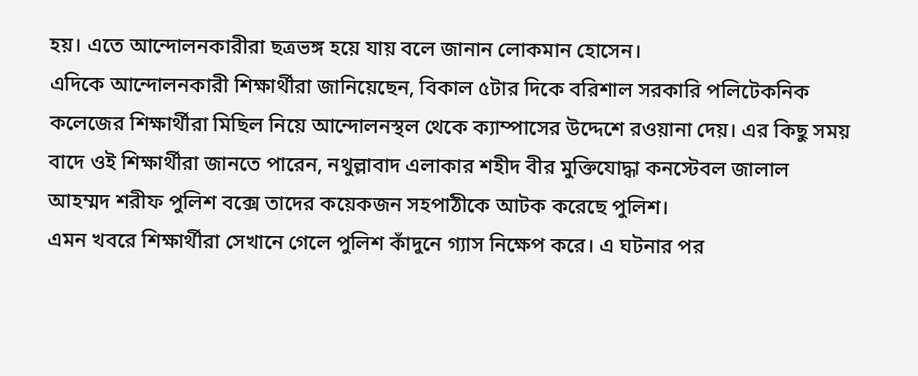হয়। এতে আন্দোলনকারীরা ছত্রভঙ্গ হয়ে যায় বলে জানান লোকমান হোসেন।
এদিকে আন্দোলনকারী শিক্ষার্থীরা জানিয়েছেন, বিকাল ৫টার দিকে বরিশাল সরকারি পলিটেকনিক কলেজের শিক্ষার্থীরা মিছিল নিয়ে আন্দোলনস্থল থেকে ক্যাম্পাসের উদ্দেশে রওয়ানা দেয়। এর কিছু সময় বাদে ওই শিক্ষার্থীরা জানতে পারেন, নথুল্লাবাদ এলাকার শহীদ বীর মুক্তিযোদ্ধা কনস্টেবল জালাল আহম্মদ শরীফ পুলিশ বক্সে তাদের কয়েকজন সহপাঠীকে আটক করেছে পুলিশ।
এমন খবরে শিক্ষার্থীরা সেখানে গেলে পুলিশ কাঁদুনে গ্যাস নিক্ষেপ করে। এ ঘটনার পর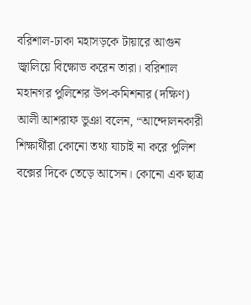বরিশাল-ঢাকা মহাসড়কে টায়ারে আগুন জ্বালিয়ে বিক্ষোভ করেন তারা। বরিশাল মহানগর পুলিশের উপ-কমিশনার (দক্ষিণ) আলী আশরাফ ভুঞা বলেন, “আন্দোলনকারী শিক্ষার্থীরা কোনো তথ্য যাচাই না করে পুলিশ বক্সের দিকে তেড়ে আসেন। কোনো এক ছাত্র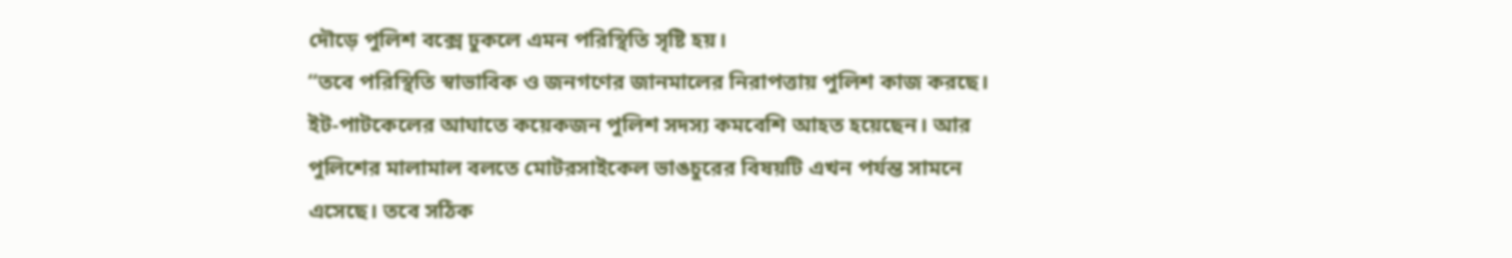দৌড়ে পুলিশ বক্সে ঢুকলে এমন পরিস্থিতি সৃষ্টি হয়।
“তবে পরিস্থিতি স্বাভাবিক ও জনগণের জানমালের নিরাপত্তায় পুলিশ কাজ করছে। ইট-পাটকেলের আঘাতে কয়েকজন পুলিশ সদস্য কমবেশি আহত হয়েছেন। আর পুলিশের মালামাল বলতে মোটরসাইকেল ভাঙচুরের বিষয়টি এখন পর্যন্ত সামনে এসেছে। তবে সঠিক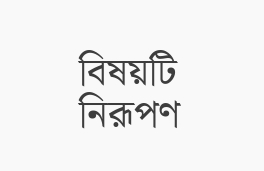বিষয়টি নিরূপণ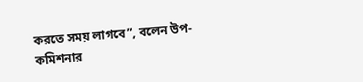করতে সময় লাগবে”, বলেন উপ-কমিশনার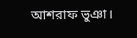আশরাফ ভুঞা।